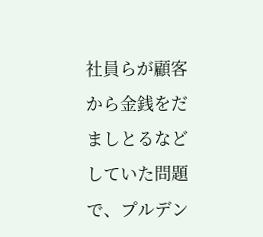社員らが顧客から金銭をだましとるなどしていた問題で、プルデン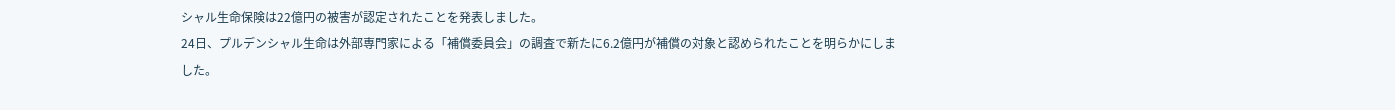シャル生命保険は22億円の被害が認定されたことを発表しました。
24日、プルデンシャル生命は外部専門家による「補償委員会」の調査で新たに6.2億円が補償の対象と認められたことを明らかにしました。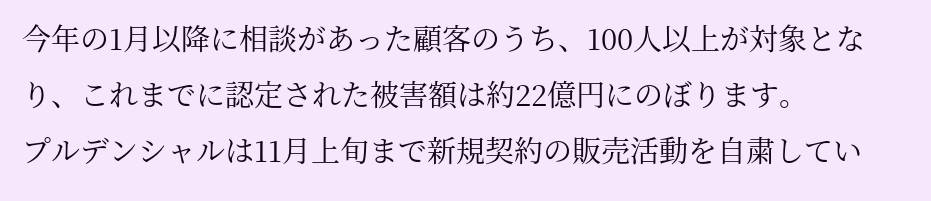今年の1月以降に相談があった顧客のうち、100人以上が対象となり、これまでに認定された被害額は約22億円にのぼります。
プルデンシャルは11月上旬まで新規契約の販売活動を自粛してい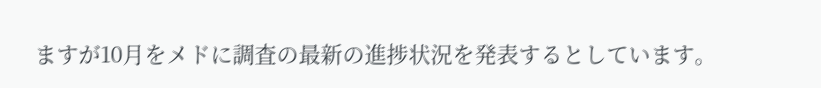ますが10月をメドに調査の最新の進捗状況を発表するとしています。